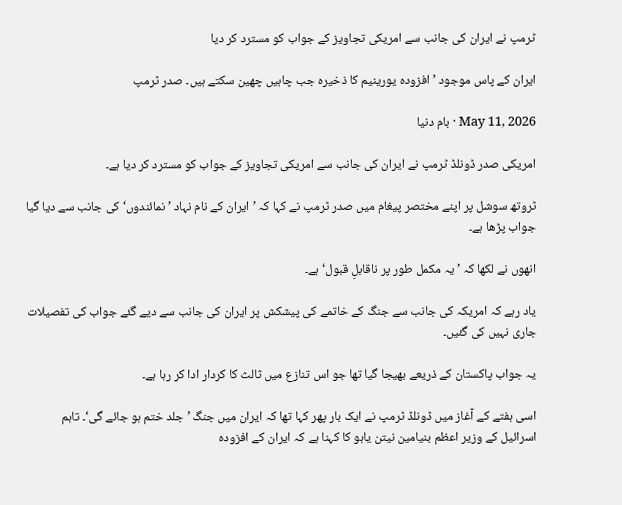ٹرمپ نے ایران کی جانب سے امریکی تجاویز کے جواب کو مسترد کر دیا

ایران کے پاس موجود ’افزودہ یورینیم کا ذخیرہ جب چاہیں چھین سکتے ہیں۔ صدر ٹرمپ

May 11, 2026 · بام دنیا

امریکی صدر ڈونلڈ ٹرمپ نے ایران کی جانب سے امریکی تجاویز کے جواب کو مسترد کر دیا ہے۔

ٹروتھ سوشل پر اپنے مختصر پیغام میں صدر ٹرمپ نے کہا کہ ’ایران کے نام نہاد ’نمائندوں‘ کی جانب سے دیا گیا جواب پڑھا ہے۔

انھوں نے لکھا کہ ’یہ مکمل طور پر ناقابلِ قبول‘ ہے۔

یاد رہے کہ امریکہ کی جانب سے جنگ کے خاتمے کی پیشکش پر ایران کی جانب سے دیے گئے جواب کی تفصیلات جاری نہیں کی گئیں۔

یہ جواب پاکستان کے ذریعے بھیجا گیا تھا جو اس تنازع میں ثالث کا کردار ادا کر رہا ہے۔

اسی ہفتے کے آغاز میں ڈونلڈ ٹرمپ نے ایک بار پھر کہا تھا کہ ایران میں جنگ ’جلد ختم ہو جائے گی‘۔ تاہم اسرائیل کے وزیر اعظم بنیامین نیتن یاہو کا کہنا ہے کہ ایران کے افزودہ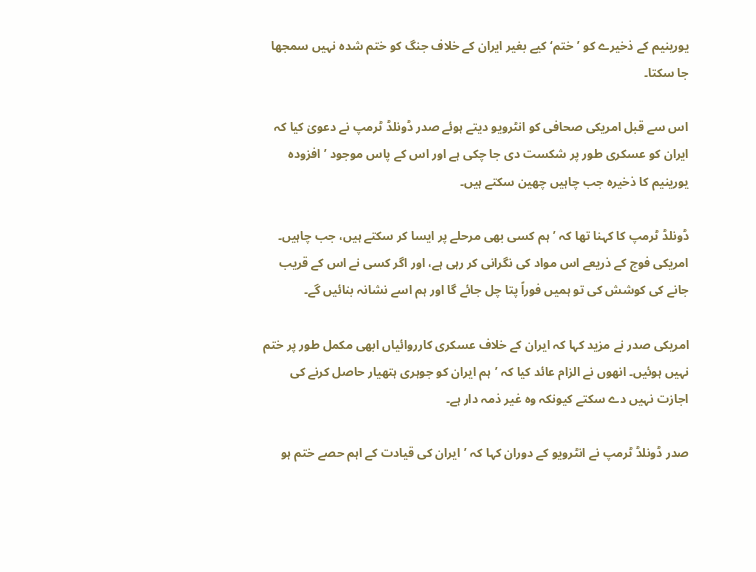یورینیم کے ذخیرے کو ’ختم‘ کیے بغیر ایران کے خلاف جنگ کو ختم شدہ نہیں سمجھا جا سکتا۔

اس سے قبل امریکی صحافی کو انٹرویو دیتے ہوئے صدر ڈونلڈ ٹرمپ نے دعویٰ کیا کہ ایران کو عسکری طور پر شکست دی جا چکی ہے اور اس کے پاس موجود ’افزودہ یورینیم کا ذخیرہ جب چاہیں چھین سکتے ہیں۔

ڈونلڈ ٹرمپ کا کہنا تھا کہ ’ہم کسی بھی مرحلے پر ایسا کر سکتے ہیں، جب چاہیں۔ امریکی فوج کے ذریعے اس مواد کی نگرانی کر رہی ہے، اور اگر کسی نے اس کے قریب جانے کی کوشش کی تو ہمیں فوراً پتا چل جائے گا اور ہم اسے نشانہ بنائیں گے۔

امریکی صدر نے مزید کہا کہ ایران کے خلاف عسکری کارروائیاں ابھی مکمل طور پر ختم نہیں ہوئیں۔ انھوں نے الزام عائد کیا کہ ’ہم ایران کو جوہری ہتھیار حاصل کرنے کی اجازت نہیں دے سکتے کیونکہ وہ غیر ذمہ دار ہے۔

صدر ڈونلڈ ٹرمپ نے انٹرویو کے دوران کہا کہ ’ایران کی قیادت کے اہم حصے ختم ہو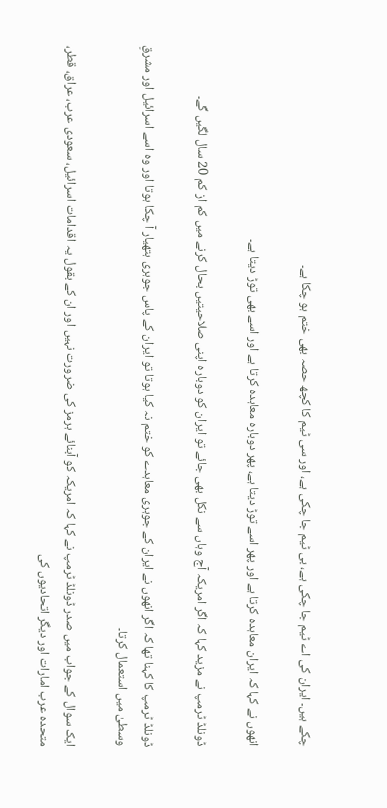چکے ہیں۔ ایران کی اے ٹیم جا چکی ہے، بی ٹیم جا چکی ہے، اور سی ٹیم کا کچھ حصہ بھی ختم ہو چکا ہے۔

انھوں نے کہا کہ ایران معاہدہ کرتا ہے اور پھر اسے توڑ دیتا ہے، پھر دوبارہ معاہدہ کرتا ہے اور اسے بھی توڑ دیتا ہے۔

ڈونلڈ ٹرمپ نے مزید کہا کہ اگر امریکہ آج وہاں سے نکل بھی جائے تو ایران کو دوبارہ اپنی صلاحیتیں بحال کرنے میں کم از کم 20 سال لگیں گے۔

ڈونلڈ ٹرمپ کا کہنا تھا کہ اگر انھوں نے ایران کے جوہری معاہدے کو ختم نہ کیا ہوتا تو ایران کے پاس جوہری ہتھیار آ چکا ہوتا اور وہ اسے اسرائیل اور مشرقِ وسطیٰ میں استعمال کرتا۔

ایک سوال کے جواب میں صدر ڈونلڈ ٹرمپ نے کہا کہ امریکہ کو آبنائے ہرمز کی ضرورت نہیں اور ان کے بقول یہ اقدامات اسرائیل، سعودی عرب، عراق، قطر، متحدہ عرب امارات اور دیگر اتحادیوں کی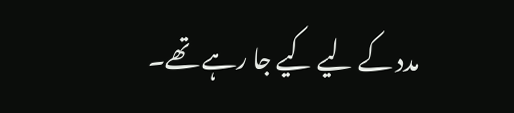مدد کے لیے کیے جا رہے تھے۔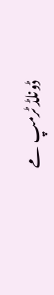ڈونلڈ ٹرمپ مے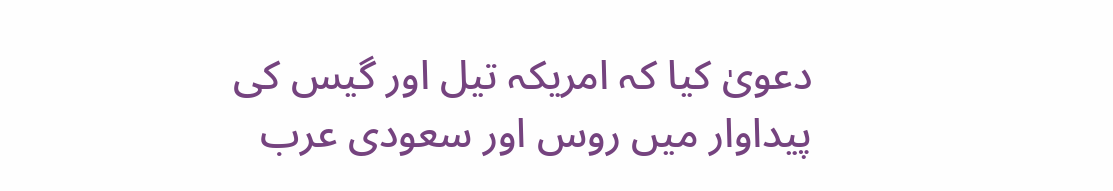دعویٰ کیا کہ امریکہ تیل اور گیس کی پیداوار میں روس اور سعودی عرب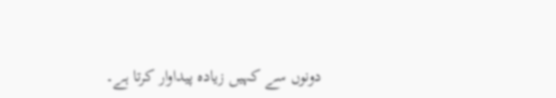دونوں سے کہیں زیادہ پیداوار کرتا ہے۔